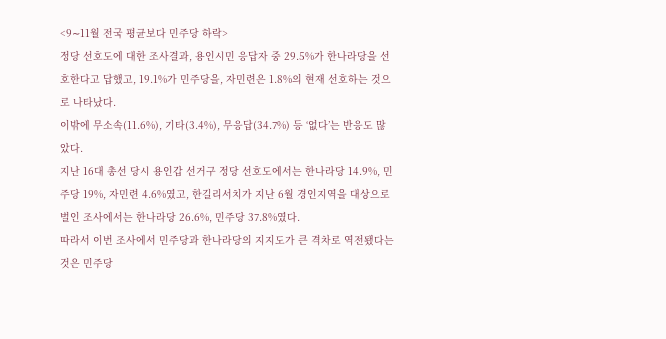<9∼11월 전국 평균보다 민주당 하락>
정당 선호도에 대한 조사결과, 용인시민 응답자 중 29.5%가 한나라당을 선호한다고 답했고, 19.1%가 민주당을, 자민련은 1.8%의 현재 선호하는 것으로 나타났다.
이밖에 무소속(11.6%), 기타(3.4%), 무응답(34.7%) 등 ‘없다’는 반응도 많았다.
지난 16대 총선 당시 용인갑 선거구 정당 선호도에서는 한나라당 14.9%, 민주당 19%, 자민련 4.6%였고, 한길리서치가 지난 6월 경인지역을 대상으로 벌인 조사에서는 한나라당 26.6%, 민주당 37.8%였다.
따라서 이번 조사에서 민주당과 한나라당의 지지도가 큰 격차로 역전됐다는 것은 민주당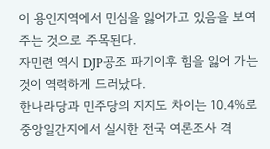이 용인지역에서 민심을 잃어가고 있음을 보여주는 것으로 주목된다.
자민련 역시 DJP공조 파기이후 힘을 잃어 가는 것이 역력하게 드러났다.
한나라당과 민주당의 지지도 차이는 10.4%로 중앙일간지에서 실시한 전국 여론조사 격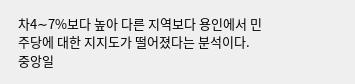차4∼7%보다 높아 다른 지역보다 용인에서 민주당에 대한 지지도가 떨어졌다는 분석이다.
중앙일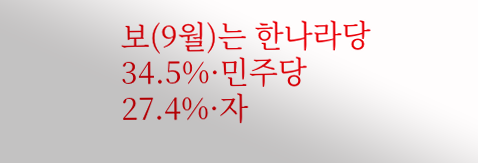보(9월)는 한나라당 34.5%·민주당 27.4%·자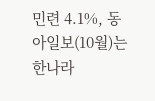민련 4.1%, 동아일보(10월)는 한나라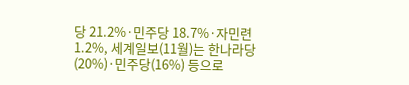당 21.2%·민주당 18.7%·자민련 1.2%, 세계일보(11월)는 한나라당(20%)·민주당(16%) 등으로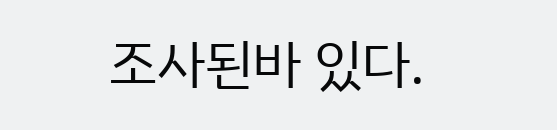조사된바 있다.